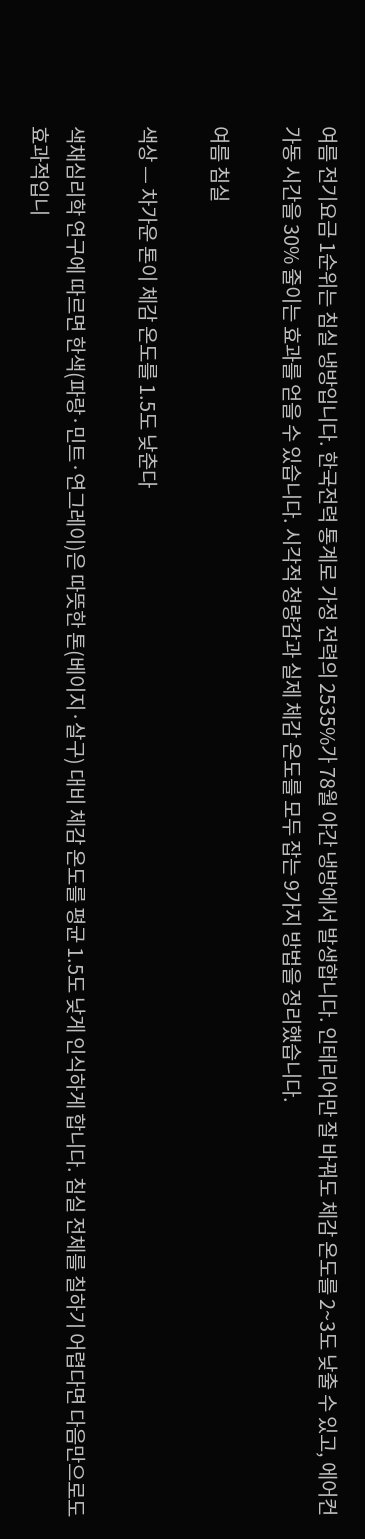여름 전기요금 1순위는 침실 냉방입니다. 한국전력 통계로 가정 전력의 2535%가 78월 야간 냉방에서 발생합니다. 인테리어만 잘 바꿔도 체감 온도를 2~3도 낮출 수 있고, 에어컨 가동 시간을 30% 줄이는 효과를 얻을 수 있습니다. 시각적 청량감과 실제 체감 온도를 모두 잡는 9가지 방법을 정리했습니다.

여름 침실

색상 — 차가운 톤이 체감 온도를 1.5도 낮춘다

색채심리학 연구에 따르면 한색(파랑·민트·연그레이)은 따뜻한 톤(베이지·살구) 대비 체감 온도를 평균 1.5도 낮게 인식하게 합니다. 침실 전체를 칠하기 어렵다면 다음만으로도 효과적입니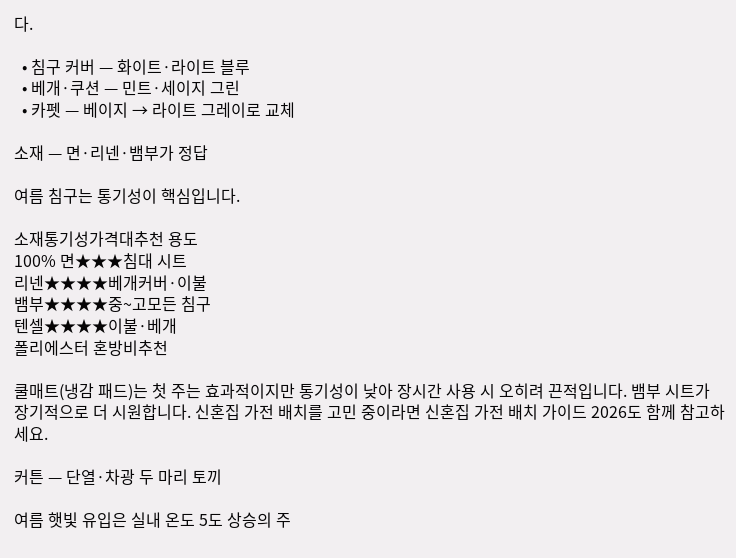다.

  • 침구 커버 — 화이트·라이트 블루
  • 베개·쿠션 — 민트·세이지 그린
  • 카펫 — 베이지 → 라이트 그레이로 교체

소재 — 면·리넨·뱀부가 정답

여름 침구는 통기성이 핵심입니다.

소재통기성가격대추천 용도
100% 면★★★침대 시트
리넨★★★★베개커버·이불
뱀부★★★★중~고모든 침구
텐셀★★★★이불·베개
폴리에스터 혼방비추천

쿨매트(냉감 패드)는 첫 주는 효과적이지만 통기성이 낮아 장시간 사용 시 오히려 끈적입니다. 뱀부 시트가 장기적으로 더 시원합니다. 신혼집 가전 배치를 고민 중이라면 신혼집 가전 배치 가이드 2026도 함께 참고하세요.

커튼 — 단열·차광 두 마리 토끼

여름 햇빛 유입은 실내 온도 5도 상승의 주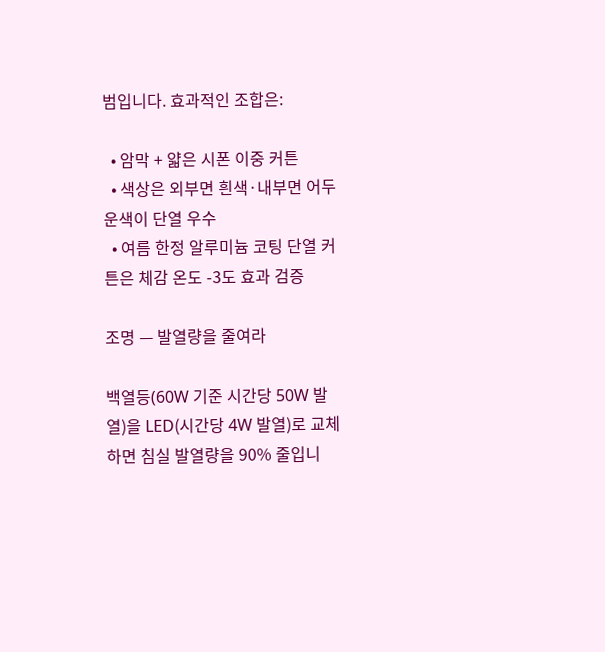범입니다. 효과적인 조합은:

  • 암막 + 얇은 시폰 이중 커튼
  • 색상은 외부면 흰색·내부면 어두운색이 단열 우수
  • 여름 한정 알루미늄 코팅 단열 커튼은 체감 온도 -3도 효과 검증

조명 — 발열량을 줄여라

백열등(60W 기준 시간당 50W 발열)을 LED(시간당 4W 발열)로 교체하면 침실 발열량을 90% 줄입니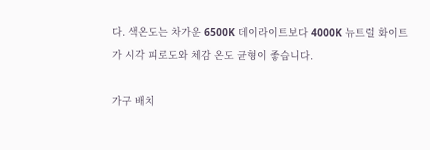다. 색온도는 차가운 6500K 데이라이트보다 4000K 뉴트럴 화이트가 시각 피로도와 체감 온도 균형이 좋습니다.

가구 배치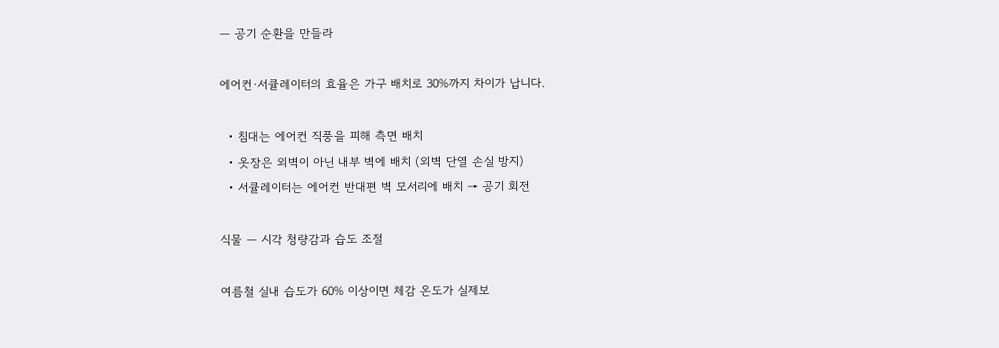— 공기 순환을 만들라

에어컨·서큘레이터의 효율은 가구 배치로 30%까지 차이가 납니다.

  • 침대는 에어컨 직풍을 피해 측면 배치
  • 옷장은 외벽이 아닌 내부 벽에 배치 (외벽 단열 손실 방지)
  • 서큘레이터는 에어컨 반대편 벽 모서리에 배치 → 공기 회전

식물 — 시각 청량감과 습도 조절

여름철 실내 습도가 60% 이상이면 체감 온도가 실제보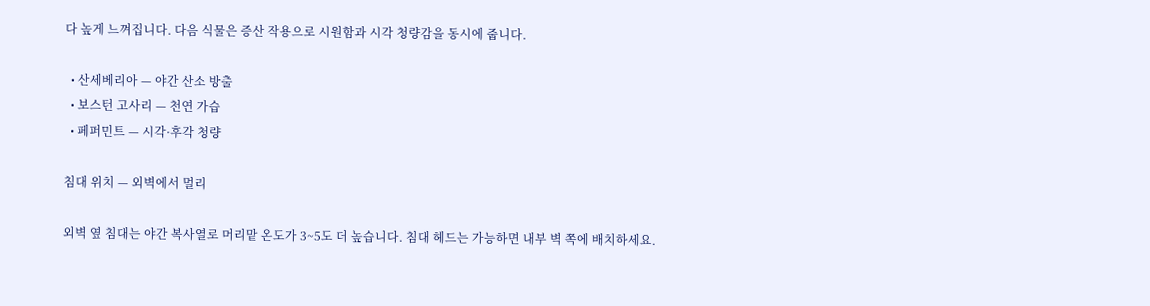다 높게 느껴집니다. 다음 식물은 증산 작용으로 시원함과 시각 청량감을 동시에 줍니다.

  • 산세베리아 — 야간 산소 방출
  • 보스턴 고사리 — 천연 가습
  • 페퍼민트 — 시각·후각 청량

침대 위치 — 외벽에서 멀리

외벽 옆 침대는 야간 복사열로 머리맡 온도가 3~5도 더 높습니다. 침대 헤드는 가능하면 내부 벽 쪽에 배치하세요.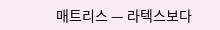매트리스 — 라텍스보다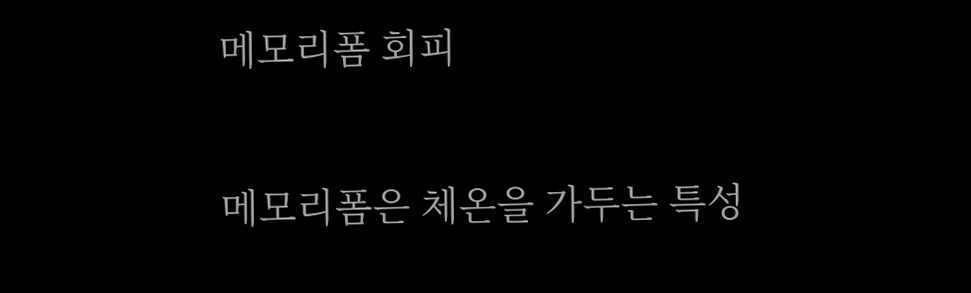메모리폼 회피

메모리폼은 체온을 가두는 특성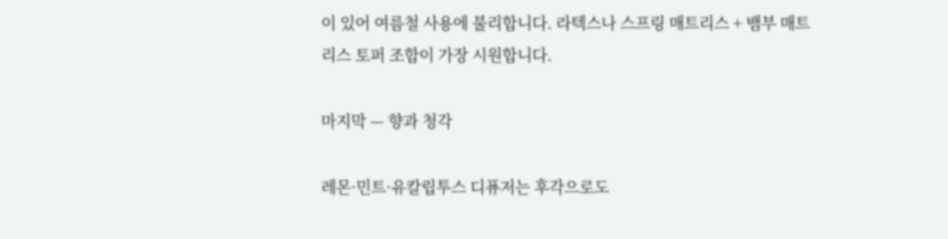이 있어 여름철 사용에 불리합니다. 라텍스나 스프링 매트리스 + 뱀부 매트리스 토퍼 조합이 가장 시원합니다.

마지막 — 향과 청각

레몬·민트·유칼립투스 디퓨저는 후각으로도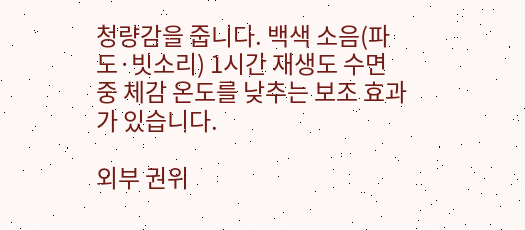청량감을 줍니다. 백색 소음(파도·빗소리) 1시간 재생도 수면 중 체감 온도를 낮추는 보조 효과가 있습니다.

외부 권위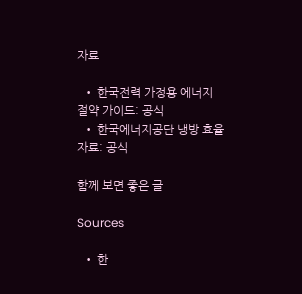자료

  • 한국전력 가정용 에너지 절약 가이드: 공식
  • 한국에너지공단 냉방 효율 자료: 공식

함께 보면 좋은 글

Sources

  • 한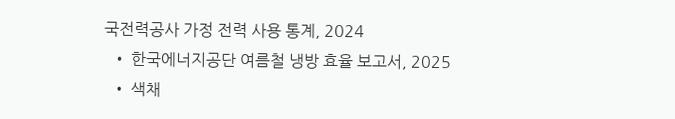국전력공사 가정 전력 사용 통계, 2024
  • 한국에너지공단 여름철 냉방 효율 보고서, 2025
  • 색채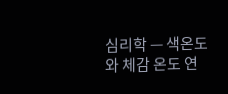심리학 — 색온도와 체감 온도 연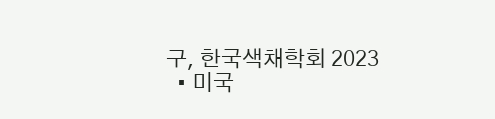구, 한국색채학회 2023
  • 미국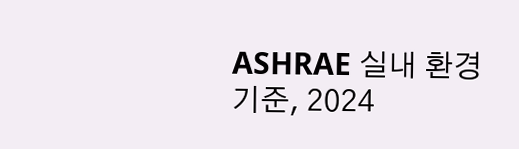ASHRAE 실내 환경 기준, 2024